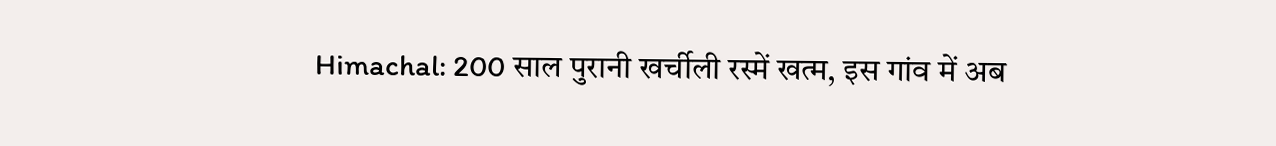Himachal: 200 साल पुरानी खर्चीली रस्में खत्म, इस गांव में अब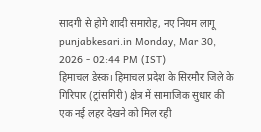सादगी से होगे शादी समारोह, नए नियम लागू
punjabkesari.in Monday, Mar 30, 2026 - 02:44 PM (IST)
हिमाचल डेस्क। हिमाचल प्रदेश के सिरमौर जिले के गिरिपार (ट्रांसगिरी) क्षेत्र में सामाजिक सुधार की एक नई लहर देखने को मिल रही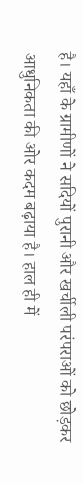है। यहाँ के ग्रामीणों ने सदियों पुरानी और खर्चीली परंपराओं को छोड़कर आधुनिकता की ओर कदम बढ़ाया है। हाल ही में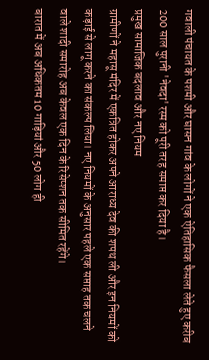गवाली पंचायत के पशमी और घासन गांव के लोगों ने एक ऐतिहासिक फैसला लेते हुए करीब 200 साल पुरानी 'नेवदा' रस्म को पूरी तरह समाप्त कर दिया है।
प्रमुख सामाजिक बदलाव और नए नियम
ग्रामीणों ने महासू मंदिर में एकत्रित होकर अपने आराध्य देव की शपथ ली और इन नियमों को कड़ाई से लागू करने का संकल्प लिया। नए नियमों के अनुसार पहले एक सप्ताह तक चलने वाले शादी समारोह अब केवल एक दिन के रिसेप्शन तक सीमित रहेंगे।
बारात में अब अधिकतम 10 गाड़ियां और 50 लोग ही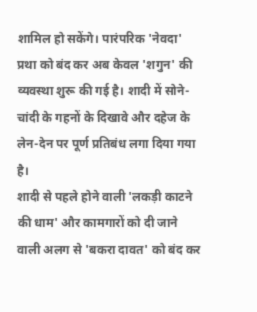शामिल हो सकेंगे। पारंपरिक 'नेवदा' प्रथा को बंद कर अब केवल 'शगुन' की व्यवस्था शुरू की गई है। शादी में सोने-चांदी के गहनों के दिखावे और दहेज के लेन-देन पर पूर्ण प्रतिबंध लगा दिया गया है।
शादी से पहले होने वाली 'लकड़ी काटने की धाम' और कामगारों को दी जाने वाली अलग से 'बकरा दावत' को बंद कर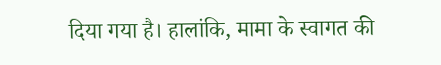दिया गया है। हालांकि, मामा के स्वागत की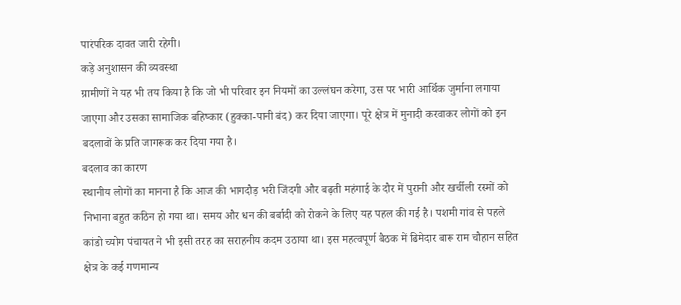पारंपरिक दावत जारी रहेगी।
कड़े अनुशासन की व्यवस्था
ग्रामीणों ने यह भी तय किया है कि जो भी परिवार इन नियमों का उल्लंघन करेगा, उस पर भारी आर्थिक जुर्माना लगाया जाएगा और उसका सामाजिक बहिष्कार (हुक्का-पानी बंद) कर दिया जाएगा। पूरे क्षेत्र में मुनादी करवाकर लोगों को इन बदलावों के प्रति जागरूक कर दिया गया है।
बदलाव का कारण
स्थानीय लोगों का मानना है कि आज की भागदौड़ भरी जिंदगी और बढ़ती महंगाई के दौर में पुरानी और खर्चीली रस्मों को निभाना बहुत कठिन हो गया था। समय और धन की बर्बादी को रोकने के लिए यह पहल की गई है। पशमी गांव से पहले कांडो च्योग पंचायत ने भी इसी तरह का सराहनीय कदम उठाया था। इस महत्वपूर्ण बैठक में ढिमेदार बारू राम चौहान सहित क्षेत्र के कई गणमान्य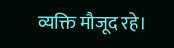व्यक्ति मौजूद रहे।